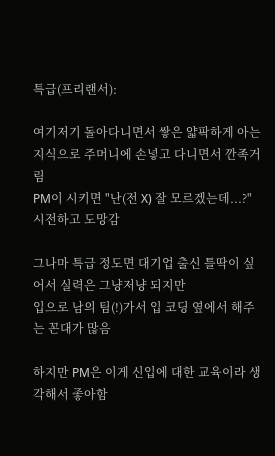특급(프리랜서):

여기저기 돌아다니면서 쌓은 얇팍하게 아는 지식으로 주머니에 손넣고 다니면서 깐족거림
PM이 시키면 "난(전 X) 잘 모르겠는데...?" 시전하고 도망감

그나마 특급 정도면 대기업 출신 틀딱이 싶어서 실력은 그냥저냥 되지만
입으로 남의 팀(!)가서 입 코딩 옆에서 해주는 꼰대가 많음

하지만 PM은 이게 신입에 대한 교육이라 생각해서 좋아함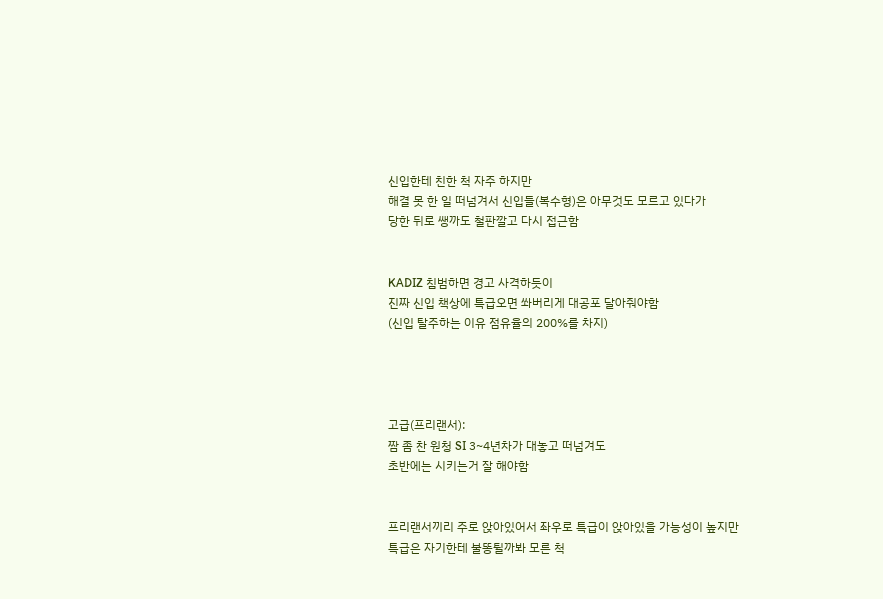신입한테 친한 척 자주 하지만
해결 못 한 일 떠넘겨서 신입들(복수형)은 아무것도 모르고 있다가
당한 뒤로 쌩까도 철판깔고 다시 접근함


KADIZ 침범하면 경고 사격하듯이
진짜 신입 책상에 특급오면 쏴버리게 대공포 달아줘야함
(신입 탈주하는 이유 점유율의 200%를 차지)




고급(프리랜서):
짬 좀 찬 원청 SI 3~4년차가 대놓고 떠넘겨도
초반에는 시키는거 잘 해야함


프리랜서끼리 주로 앉아있어서 좌우로 특급이 앉아있을 가능성이 높지만
특급은 자기한테 불똥튈까봐 모른 척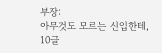부장:
아무것도 모르는 신입한테, 10글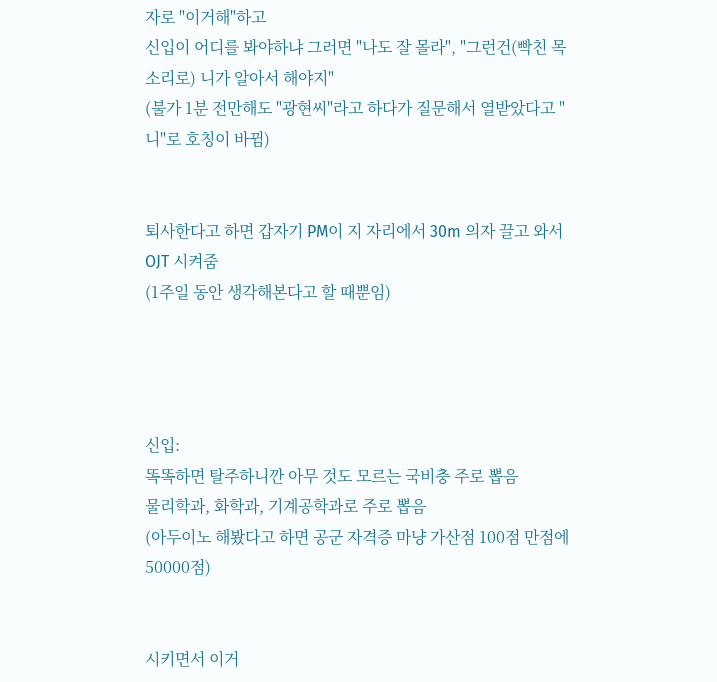자로 "이거해"하고
신입이 어디를 봐야하냐 그러면 "나도 잘 몰라", "그런건(빡친 목소리로) 니가 알아서 해야지"
(불가 1분 전만해도 "광현씨"라고 하다가 질문해서 열받았다고 "니"로 호칭이 바뀜)


퇴사한다고 하면 갑자기 PM이 지 자리에서 30m 의자 끌고 와서 OJT 시켜줌
(1주일 동안 생각해본다고 할 때뿐임)




신입:
똑똑하면 탈주하니깐 아무 것도 모르는 국비충 주로 뽑음
물리학과, 화학과, 기계공학과로 주로 뽑음
(아두이노 해봤다고 하면 공군 자격증 마냥 가산점 100점 만점에 50000점)


시키면서 이거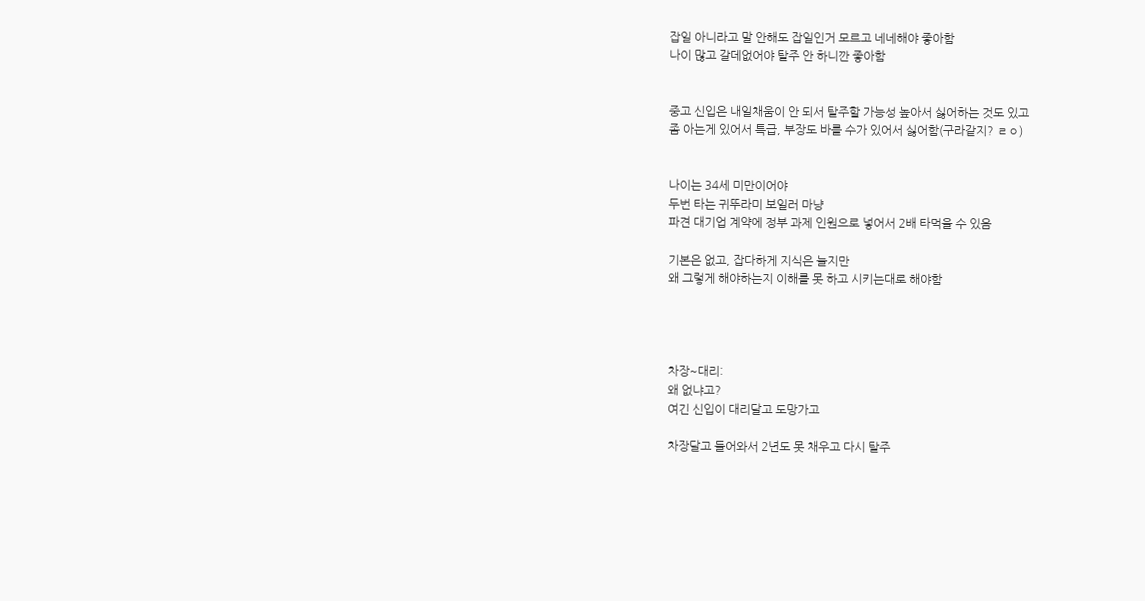잡일 아니라고 말 안해도 잡일인거 모르고 네네해야 좋아함
나이 많고 갈데없어야 탈주 안 하니깐 좋아함


중고 신입은 내일채움이 안 되서 탈주할 가능성 높아서 싫어하는 것도 있고
좀 아는게 있어서 특급, 부장도 바를 수가 있어서 싫어함(구라같지? ㄹㅇ)


나이는 34세 미만이어야
두번 타는 귀뚜라미 보일러 마냥
파견 대기업 계약에 정부 과제 인원으로 넣어서 2배 타먹을 수 있음

기본은 없고, 잡다하게 지식은 늘지만
왜 그렇게 해야하는지 이해를 못 하고 시키는대로 해야함




차장~대리:
왜 없냐고?
여긴 신입이 대리달고 도망가고

차장달고 들어와서 2년도 못 채우고 다시 탈주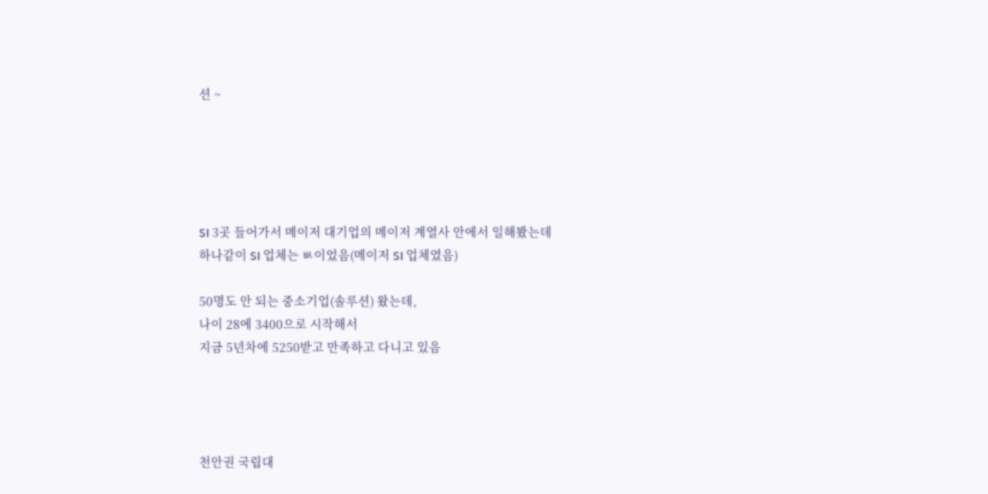션 ~





SI 3곳 들어가서 메이저 대기업의 메이저 계열사 안에서 일해봤는데
하나같이 SI 업체는 ㅄ이었음(메이저 SI 업체였음)

50명도 안 되는 중소기업(솔루션) 왔는데,
나이 28에 3400으로 시작해서
지금 5년차에 5250받고 만족하고 다니고 있음




천안권 국립대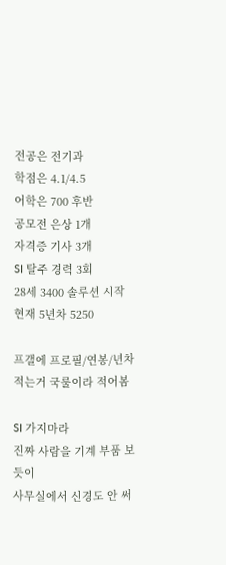전공은 전기과
학점은 4.1/4.5
어학은 700 후반
공모전 은상 1개
자격증 기사 3개
SI 탈주 경력 3회
28세 3400 솔루션 시작
현재 5년차 5250

프갤에 프로필/연봉/년차 적는거 국룰이라 적어봄

SI 가지마라
진짜 사람을 기계 부품 보듯이
사무실에서 신경도 안 써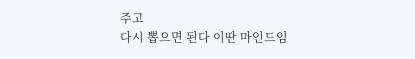주고
다시 뽑으면 된다 이딴 마인드임